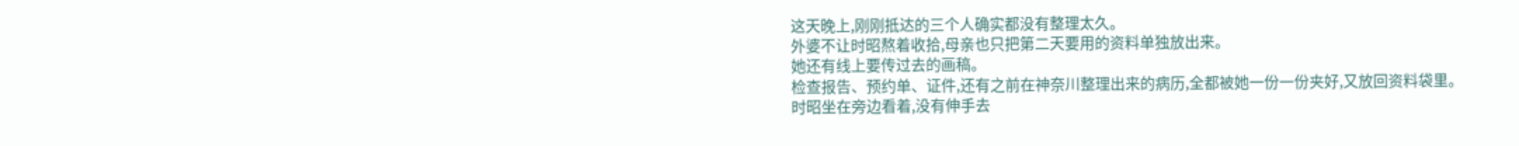这天晚上,刚刚抵达的三个人确实都没有整理太久。
外婆不让时昭熬着收拾,母亲也只把第二天要用的资料单独放出来。
她还有线上要传过去的画稿。
检查报告、预约单、证件,还有之前在神奈川整理出来的病历,全都被她一份一份夹好,又放回资料袋里。
时昭坐在旁边看着,没有伸手去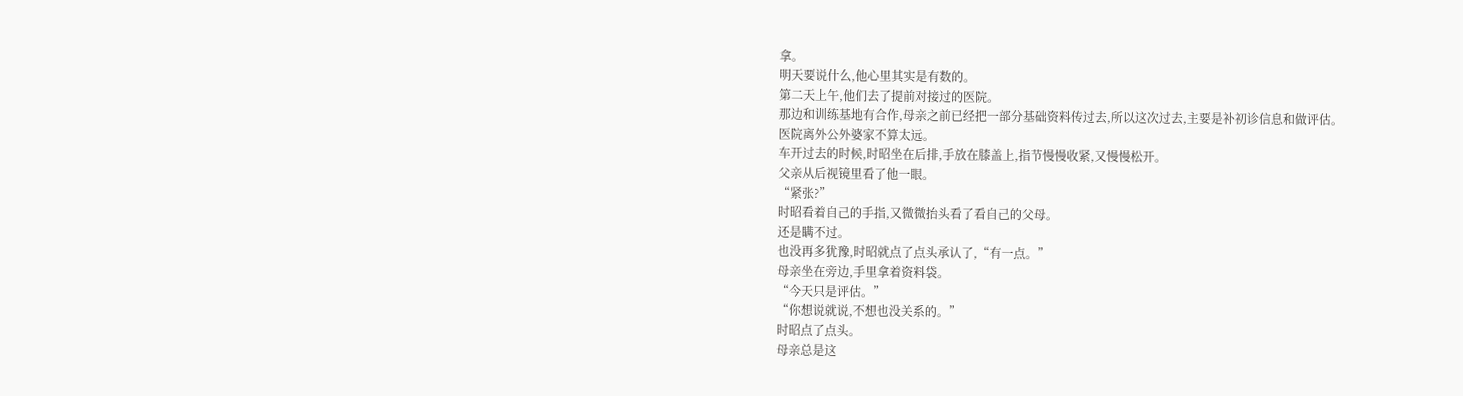拿。
明天要说什么,他心里其实是有数的。
第二天上午,他们去了提前对接过的医院。
那边和训练基地有合作,母亲之前已经把一部分基础资料传过去,所以这次过去,主要是补初诊信息和做评估。
医院离外公外婆家不算太远。
车开过去的时候,时昭坐在后排,手放在膝盖上,指节慢慢收紧,又慢慢松开。
父亲从后视镜里看了他一眼。
“紧张?”
时昭看着自己的手指,又微微抬头看了看自己的父母。
还是瞒不过。
也没再多犹豫,时昭就点了点头承认了,“有一点。”
母亲坐在旁边,手里拿着资料袋。
“今天只是评估。”
“你想说就说,不想也没关系的。”
时昭点了点头。
母亲总是这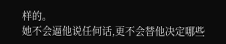样的。
她不会逼他说任何话,更不会替他决定哪些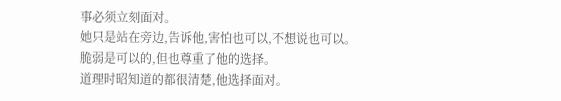事必须立刻面对。
她只是站在旁边,告诉他,害怕也可以,不想说也可以。
脆弱是可以的,但也尊重了他的选择。
道理时昭知道的都很清楚,他选择面对。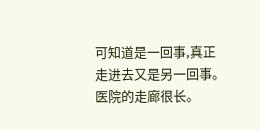可知道是一回事,真正走进去又是另一回事。
医院的走廊很长。